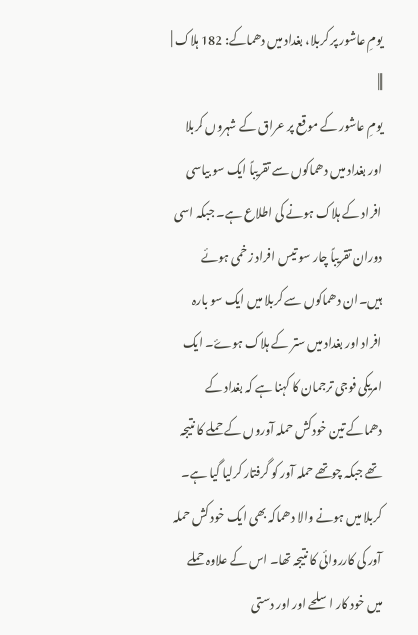یومِ عاشور پر کربلا، بغداد میں دھماکے: 182 ہلاک | |||
یومِ عاشور کے موقع پر عراق کے شہروں کربلا اور بغداد میں دھماکوں سے تقریباً ایک سو بیاسی افراد کے ہلاک ہونے کی اطلاع ہے۔ جبکہ اسی دوران تقریباً چار سو تیس افراد زخمی ہوئے ہیں۔ان دھماکوں سے کربلا میں ایک سو بارہ افراد اور بغداد میں ستر کے ہلاک ہوۓ۔ ایک امریکی فوجی ترجمان کا کہنا ہے کہ بغداد کے دھماکے تین خودکش حملہ آوروں کے حملے کا نتیجہ تھے جبکہ چوتھے حملہ آور کو گرفتار کرلیا گیا ہے۔ کربلا میں ہونے والا دھماکہ بھی ایک خود کش حملہ آور کی کارروائی کا نتیجہ تھا۔ اس کے علاوہ حملے میں خود کار اسلحے اور اور دستی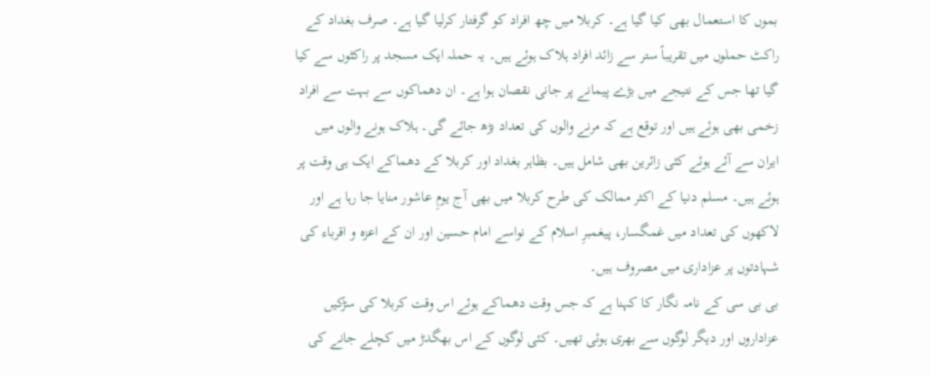بموں کا استعمال بھی کیا گیا ہے۔ کربلا میں چھ افراد کو گرفتار کرلیا گیا ہے۔ صرف بغداد کے راکٹ حملوں میں تقریباً ستر سے زائد افراد ہلاک ہوئے ہیں۔ یہ حملہ ایک مسجد پر راکٹوں سے کیا گیا تھا جس کے نتیجے میں بڑے پیمانے پر جانی نقصان ہوا ہے۔ ان دھماکوں سے بہت سے افراد زخمی بھی ہوئے ہیں اور توقع ہے کہ مرنے والوں کی تعداد بڑھ جائے گی۔ ہلاک ہونے والوں میں ایران سے آئے ہوئے کئی زائرین بھی شامل ہیں۔ بظاہر بغداد اور کربلا کے دھماکے ایک ہی وقت پر ہوئے ہیں۔ مسلم دنیا کے اکثر ممالک کی طرح کربلا میں بھی آج یومِ عاشور منایا جا رہا ہے اور لاکھوں کی تعداد میں غمگسار، پیغمبرِ اسلام کے نواسے امام حسین اور ان کے اعزہ و اقرباء کی شہادتوں پر عزاداری میں مصروف ہیں۔
بی بی سی کے نامہ نگار کا کہنا ہے کہ جس وقت دھماکے ہوئے اس وقت کربلا کی سڑکیں عزاداروں اور دیگر لوگوں سے بھری ہوئی تھیں۔ کئی لوگوں کے اس بھگدڑ میں کچلے جانے کی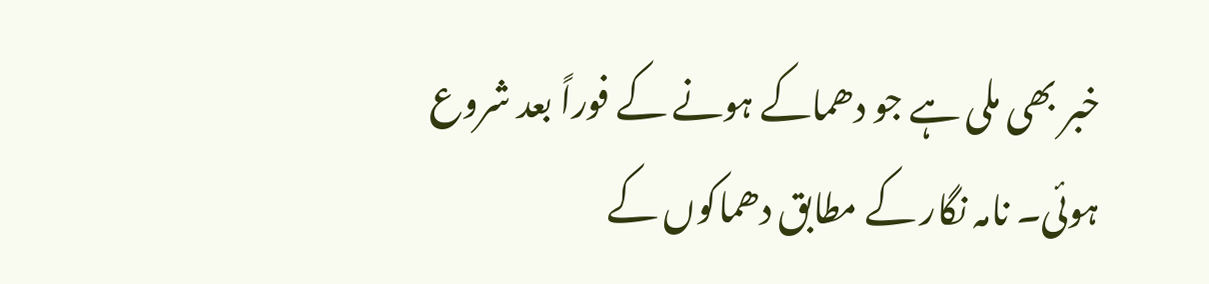خبر بھی ملی ہے جو دھماکے ہونے کے فوراً بعد شروع ہوئی۔ نامہ نگار کے مطابق دھماکوں کے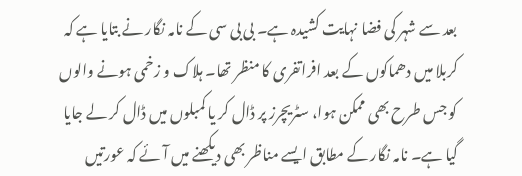بعد سے شہر کی فضا نہایت کشیدہ ہے۔ بی بی سی کے نامہ نگار نے بتایا ہے کہ کربلا میں دھماکوں کے بعد افراتفری کا منظر تھا۔ ہلاک و زخمی ہونے والوں کو جس طرح بھی ممکن ہوا، سٹریچرز پر ڈال کر یا کمبلوں میں ڈال کر لے جایا گیا ہے۔ نامہ نگار کے مطابق ایسے مناظر بھی دیکھنے میں آئے کہ عورتیں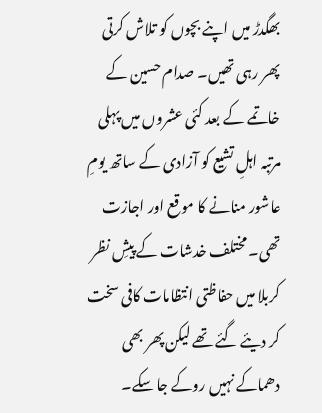بھگدڑ میں اپنے بچوں کو تلاش کرتی پھر رہی تھیں۔ صدام حسین کے خاتمے کے بعد کئی عشروں میں پہلی مرتبہ اہلِ تشیع کو آزادی کے ساتھ یومِ عاشور منانے کا موقع اور اجازت تھی۔ مختلف خدشات کے پیشِ نظر کربلا میں حفاظتی انتظامات کافی سخت کر دیئے گئے تھے لیکن پھر بھی دھماکے نہیں روکے جا سکے۔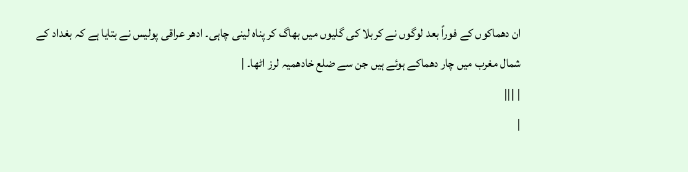ان دھماکوں کے فوراً بعد لوگوں نے کربلا کی گلیوں میں بھاگ کر پناہ لینی چاہی۔ ادھر عراقی پولیس نے بتایا ہے کہ بغداد کے شمال مغرب میں چار دھماکے ہوئے ہیں جن سے ضلع خادھمیہ لرز اٹھا۔ |
| |||
|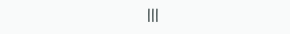|||